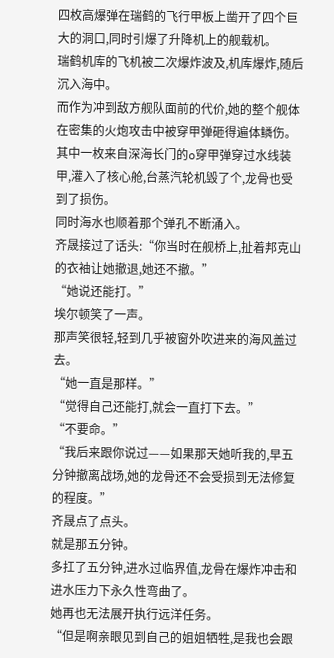四枚高爆弹在瑞鹤的飞行甲板上凿开了四个巨大的洞口,同时引爆了升降机上的舰载机。
瑞鹤机库的飞机被二次爆炸波及,机库爆炸,随后沉入海中。
而作为冲到敌方舰队面前的代价,她的整个舰体在密集的火炮攻击中被穿甲弹砸得遍体鳞伤。
其中一枚来自深海长门的o穿甲弹穿过水线装甲,灌入了核心舱,台蒸汽轮机毁了个,龙骨也受到了损伤。
同时海水也顺着那个弹孔不断涌入。
齐晟接过了话头:“你当时在舰桥上,扯着邦克山的衣袖让她撤退,她还不撤。”
“她说还能打。”
埃尔顿笑了一声。
那声笑很轻,轻到几乎被窗外吹进来的海风盖过去。
“她一直是那样。”
“觉得自己还能打,就会一直打下去。”
“不要命。”
“我后来跟你说过——如果那天她听我的,早五分钟撤离战场,她的龙骨还不会受损到无法修复的程度。”
齐晟点了点头。
就是那五分钟。
多扛了五分钟,进水过临界值,龙骨在爆炸冲击和进水压力下永久性弯曲了。
她再也无法展开执行远洋任务。
“但是啊亲眼见到自己的姐姐牺牲,是我也会跟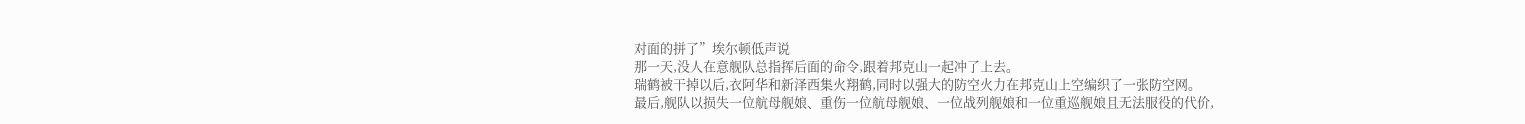对面的拼了”埃尔顿低声说
那一天,没人在意舰队总指挥后面的命令,跟着邦克山一起冲了上去。
瑞鹤被干掉以后,衣阿华和新泽西集火翔鹤,同时以强大的防空火力在邦克山上空编织了一张防空网。
最后,舰队以损失一位航母舰娘、重伤一位航母舰娘、一位战列舰娘和一位重巡舰娘且无法服役的代价,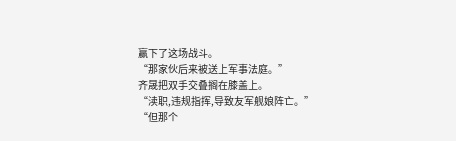赢下了这场战斗。
“那家伙后来被送上军事法庭。”
齐晟把双手交叠搁在膝盖上。
“渎职,违规指挥,导致友军舰娘阵亡。”
“但那个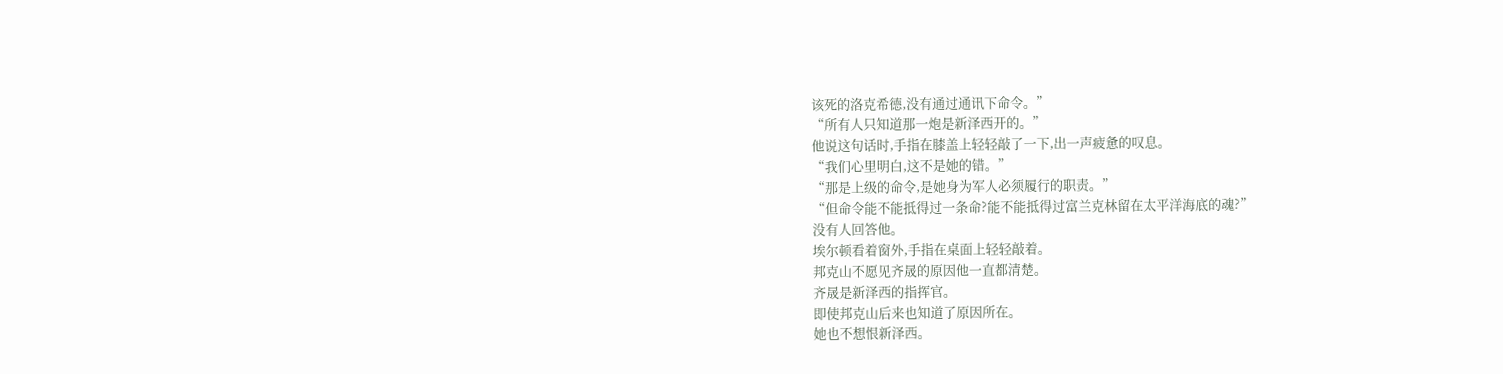该死的洛克希德,没有通过通讯下命令。”
“所有人只知道那一炮是新泽西开的。”
他说这句话时,手指在膝盖上轻轻敲了一下,出一声疲惫的叹息。
“我们心里明白,这不是她的错。”
“那是上级的命令,是她身为军人必须履行的职责。”
“但命令能不能抵得过一条命?能不能抵得过富兰克林留在太平洋海底的魂?”
没有人回答他。
埃尔顿看着窗外,手指在桌面上轻轻敲着。
邦克山不愿见齐晟的原因他一直都清楚。
齐晟是新泽西的指挥官。
即使邦克山后来也知道了原因所在。
她也不想恨新泽西。